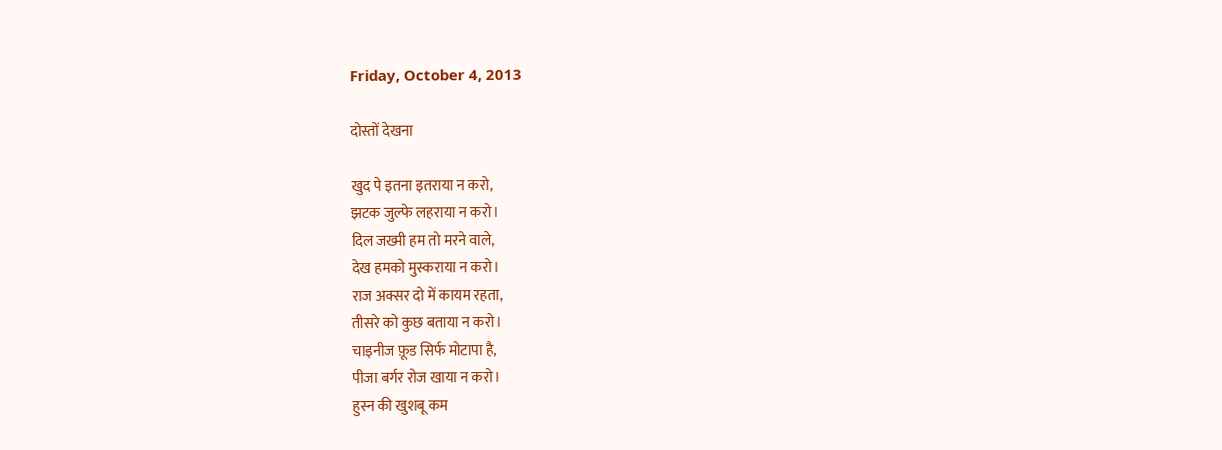Friday, October 4, 2013

दोस्तों देखना

खुद पे इतना इतराया न करो,
झटक जुल्फे लहराया न करो।
दिल जख्मी हम तो मरने वाले,
देख हमको मुस्कराया न करो।
राज अक्सर दो में कायम रहता,
तीसरे को कुछ बताया न करो।
चाइनीज फ़ूड सिर्फ मोटापा है,
पीजा बर्गर रोज खाया न करो।
हुस्न की खुशबू कम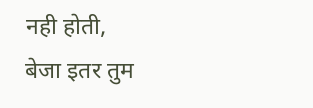नही होती,
बेजा इतर तुम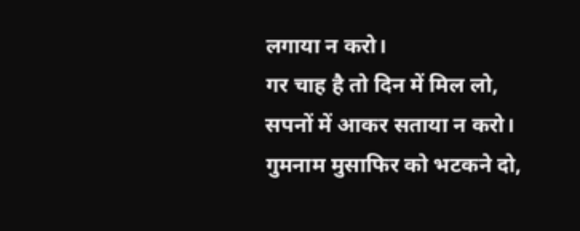लगाया न करो।
गर चाह है तो दिन में मिल लो,
सपनों में आकर सताया न करो।
गुमनाम मुसाफिर को भटकने दो,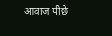आवाज पीछे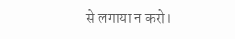से लगाया न करो।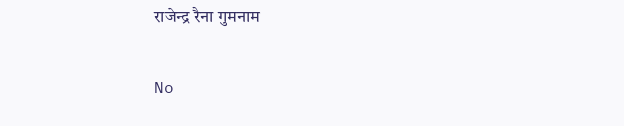राजेन्द्र रैना गुमनाम

No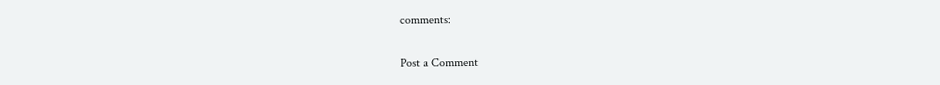comments:

Post a Comment